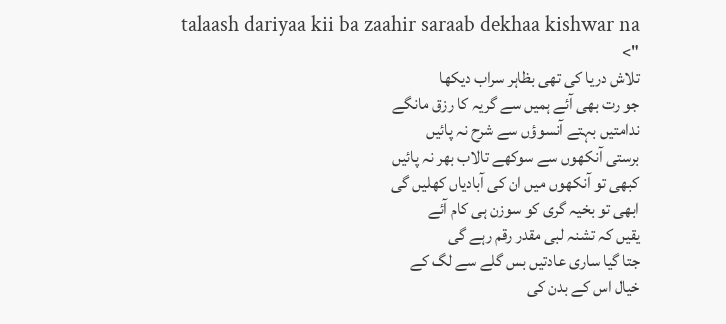talaash dariyaa kii ba zaahir saraab dekhaa kishwar na
">
تلاش دریا کی تھی بظاہر سراب دیکھا
جو رت بھی آئے ہمیں سے گریہ کا رزق مانگے
ندامتیں بہتے آنسوؤں سے شرح نہ پائیں
برستی آنکھوں سے سوکھے تالاب بھر نہ پائیں
کبھی تو آنکھوں میں ان کی آبادیاں کھلیں گی
ابھی تو بخیہ گری کو سوزن ہی کام آئے
یقیں کہ تشنہ لبی مقدر رقم رہے گی
جتا گیا ساری عادتیں بس گلے سے لگ کے
خیال اس کے بدن کی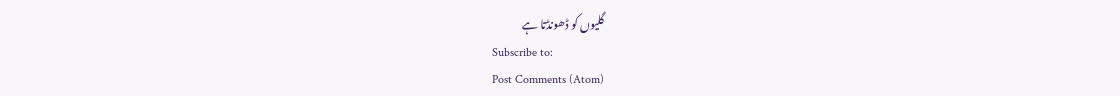گلیوں کو ڈھونڈتا ہے
Subscribe to:
Post Comments (Atom)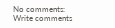No comments:
Write comments